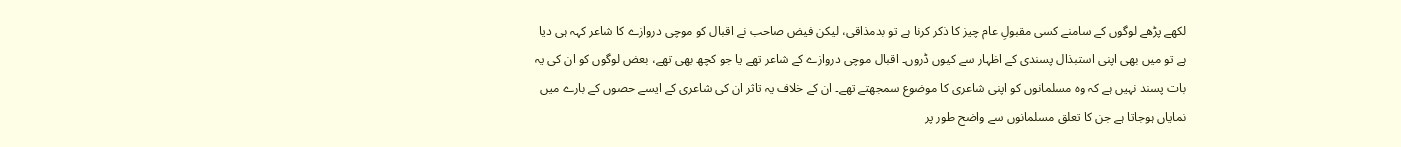لکھے پڑھے لوگوں کے سامنے کسی مقبولِ عام چیز کا ذکر کرنا ہے تو بدمذاقی، لیکن فیض صاحب نے اقبال کو موچی دروازے کا شاعر کہہ ہی دیا ہے تو میں بھی اپنی استبذال پسندی کے اظہار سے کیوں ڈروں۔ اقبال موچی دروازے کے شاعر تھے یا جو کچھ بھی تھے، بعض لوگوں کو ان کی یہ بات پسند نہیں ہے کہ وہ مسلمانوں کو اپنی شاعری کا موضوع سمجھتے تھے۔ ان کے خلاف یہ تاثر ان کی شاعری کے ایسے حصوں کے بارے میں نمایاں ہوجاتا ہے جن کا تعلق مسلمانوں سے واضح طور پر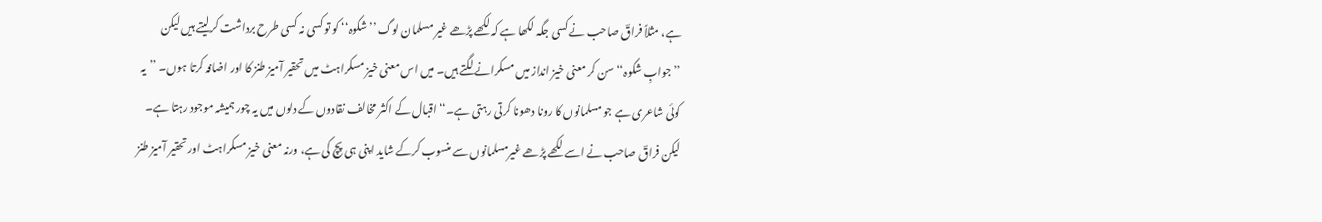ہے، مثلاً فراقؔ صاحب نے کسی جگہ لکھا ہے کہ لکھے پڑھے غیر مسلمان لوگ ’’شکوہ‘‘ کو تو کسی نہ کسی طرح برداشت کرلیتے ہیں لیکن ’’جوابِ شکوہ‘‘ سن کر معنی خیز انداز میں مسکرانے لگتے ہیں۔ میں اس معنی خیز مسکراہٹ میں تحقیر آمیز طنز کا اور اضافہ کرتا ہوں۔ ’’یہ کوئی شاعری ہے جو مسلمانوں کا رونا دھونا کرتی رہتی ہے۔‘‘ اقبال کے اکثر مخالف نقادوں کے دلوں میں یہ چور ہمیشہ موجود رہتا ہے۔ لیکن فراقؔ صاحب نے اسے لکھے پڑھے غیرمسلمانوں سے منسوب کرکے شاید اپنی ہی پچ کی ہے، ورنہ معنی خیز مسکراہٹ اور تحقیر آمیز طنز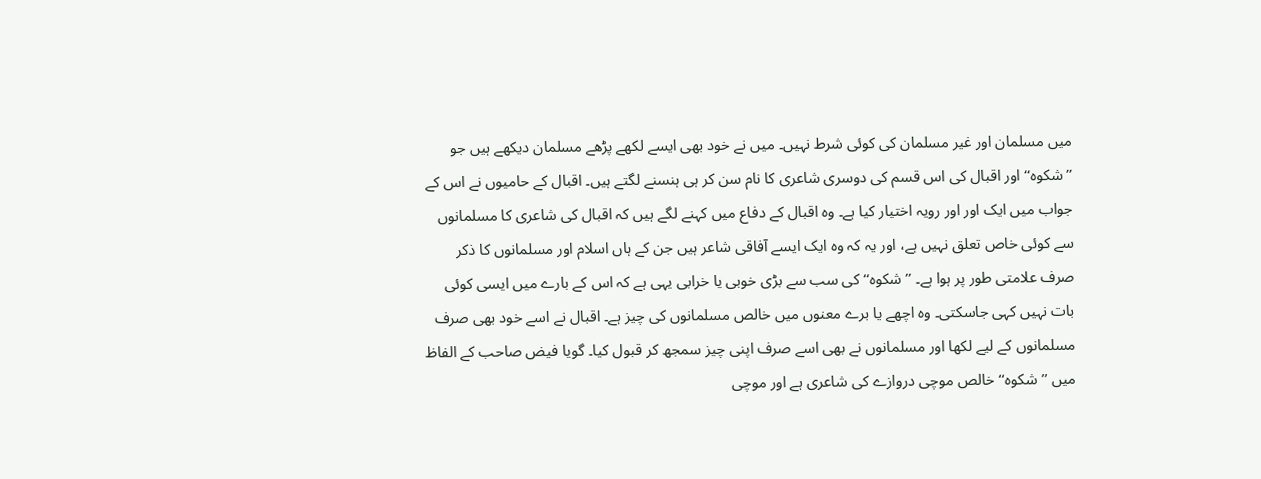میں مسلمان اور غیر مسلمان کی کوئی شرط نہیں۔ میں نے خود بھی ایسے لکھے پڑھے مسلمان دیکھے ہیں جو ’’شکوہ‘‘ اور اقبال کی اس قسم کی دوسری شاعری کا نام سن کر ہی ہنسنے لگتے ہیں۔ اقبال کے حامیوں نے اس کے جواب میں ایک اور اور رویہ اختیار کیا ہے۔ وہ اقبال کے دفاع میں کہنے لگے ہیں کہ اقبال کی شاعری کا مسلمانوں سے کوئی خاص تعلق نہیں ہے، اور یہ کہ وہ ایک ایسے آفاقی شاعر ہیں جن کے ہاں اسلام اور مسلمانوں کا ذکر صرف علامتی طور پر ہوا ہے۔ ’’شکوہ‘‘ کی سب سے بڑی خوبی یا خرابی یہی ہے کہ اس کے بارے میں ایسی کوئی بات نہیں کہی جاسکتی۔ وہ اچھے یا برے معنوں میں خالص مسلمانوں کی چیز ہے۔ اقبال نے اسے خود بھی صرف مسلمانوں کے لیے لکھا اور مسلمانوں نے بھی اسے صرف اپنی چیز سمجھ کر قبول کیا۔ گویا فیض صاحب کے الفاظ میں ’’شکوہ‘‘ خالص موچی دروازے کی شاعری ہے اور موچی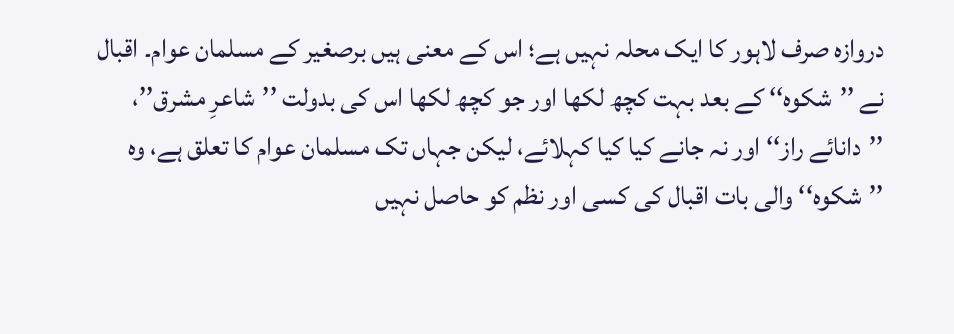دروازہ صرف لاہور کا ایک محلہ نہیں ہے؛ اس کے معنی ہیں برصغیر کے مسلمان عوام۔ اقبال نے ’’شکوہ‘‘ کے بعد بہت کچھ لکھا اور جو کچھ لکھا اس کی بدولت ’’شاعرِ مشرق’’، ’’دانائے راز‘‘ اور نہ جانے کیا کیا کہلائے، لیکن جہاں تک مسلمان عوام کا تعلق ہے، وہ ’’شکوہ‘‘ والی بات اقبال کی کسی اور نظم کو حاصل نہیں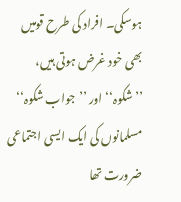ہوسکی۔ افراد کی طرح قومیں بھی خود غرض ہوتی ہیں، ’’شکوہ‘‘ اور ’’جواب شکوہ‘‘ مسلمانوں کی ایک ایسی اجتماعی ضرورت تھا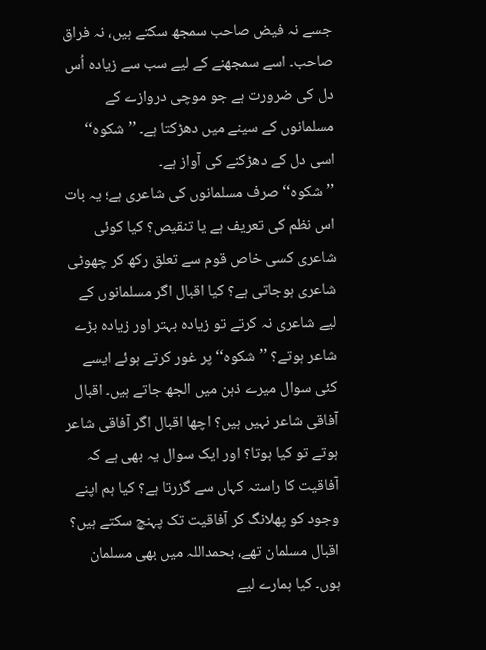جسے نہ فیض صاحب سمجھ سکتے ہیں، نہ فراق صاحب۔ اسے سمجھنے کے لیے سب سے زیادہ اُس دل کی ضرورت ہے جو موچی دروازے کے مسلمانوں کے سینے میں دھڑکتا ہے۔ ’’شکوہ‘‘ اسی دل کے دھڑکنے کی آواز ہے۔
’’شکوہ‘‘ صرف مسلمانوں کی شاعری ہے؛ یہ بات اس نظم کی تعریف ہے یا تنقیص؟ کیا کوئی شاعری کسی خاص قوم سے تعلق رکھ کر چھوٹی شاعری ہوجاتی ہے؟ کیا اقبال اگر مسلمانوں کے لیے شاعری نہ کرتے تو زیادہ بہتر اور زیادہ بڑے شاعر ہوتے؟ ’’شکوہ‘‘ پر غور کرتے ہوئے ایسے کئی سوال میرے ذہن میں الجھ جاتے ہیں۔ اقبال آفاقی شاعر نہیں ہیں؟ اچھا اقبال اگر آفاقی شاعر ہوتے تو کیا ہوتا؟ اور ایک سوال یہ بھی ہے کہ آفاقیت کا راستہ کہاں سے گزرتا ہے؟ کیا ہم اپنے وجود کو پھلانگ کر آفاقیت تک پہنچ سکتے ہیں؟ اقبال مسلمان تھے، بحمداللہ میں بھی مسلمان ہوں۔ کیا ہمارے لیے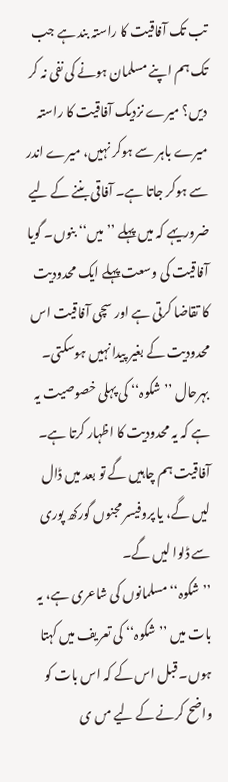تب تک آفاقیت کا راستہ بند ہے جب تک ہم اپنے مسلمان ہونے کی نفی نہ کر دیں؟ میرے نزدیک آفاقیت کا راستہ میرے باہر سے ہوکر نہیں، میرے اندر سے ہوکر جاتا ہے۔ آفاقی بننے کے لیے ضروریہے کہ میں پہلے ’’میں‘‘ بنوں۔ گویا آفاقیت کی وسعت پہلے ایک محدودیت کا تقاضا کرتی ہے اور سچی آفاقیت اس محدودیت کے بغیر پیدا نہیں ہوسکتی۔ بہرحال ’’شکوہ‘‘ کی پہلی خصوصیت یہ ہے کہ یہ محدودیت کا اظہار کرتا ہے۔ آفاقیت ہم چاہیں گے تو بعد میں ڈال لیں گے، یا پروفیسر مجنوں گورکھ پوری سے ڈلوا لیں گے۔
’’شکوہ‘‘ مسلمانوں کی شاعری ہے، یہ بات میں ’’شکوہ‘‘ کی تعریف میں کہتا ہوں۔ قبل اس کے کہ اس بات کو واضح کرنے کے لیے مں ی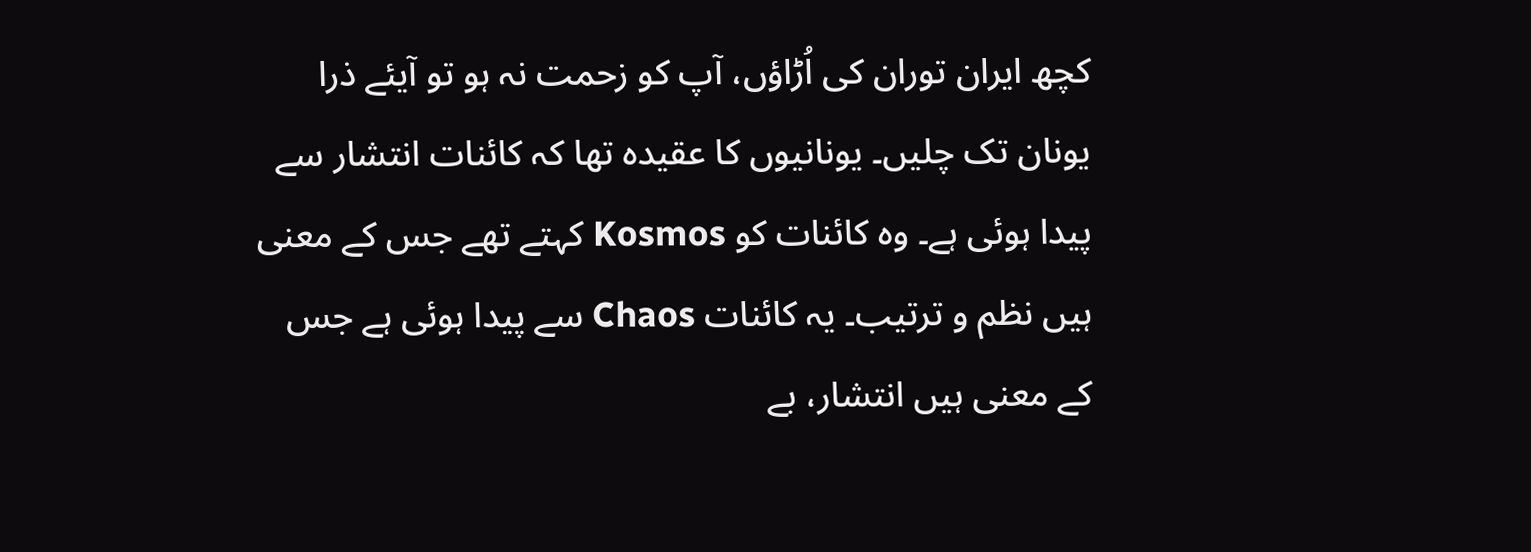کچھ ایران توران کی اُڑاؤں، آپ کو زحمت نہ ہو تو آیئے ذرا یونان تک چلیں۔ یونانیوں کا عقیدہ تھا کہ کائنات انتشار سے پیدا ہوئی ہے۔ وہ کائنات کو Kosmos کہتے تھے جس کے معنی ہیں نظم و ترتیب۔ یہ کائنات Chaos سے پیدا ہوئی ہے جس کے معنی ہیں انتشار، بے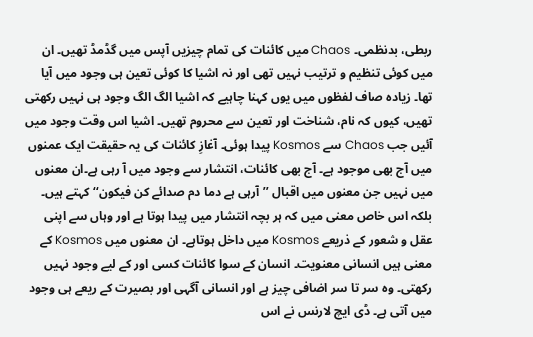ربطی، بدنظمی۔ Chaos میں کائنات کی تمام چیزیں آپس میں گڈمڈ تھیں۔ ان میں کوئی تنظیم و ترتیب نہیں تھی اور نہ اشیا کا کوئی تعین ہی وجود میں آیا تھا۔ زیادہ صاف لفظوں میں یوں کہنا چاہیے کہ اشیا الگ الگ وجود ہی نہیں رکھتی تھیں، کیوں کہ نام، شناخت اور تعین سے محروم تھیں۔ اشیا اس وقت وجود میں آئیں جب Chaos سے Kosmos پیدا ہوئی۔ آغازِ کائنات کی یہ حقیقت ایک عمنوں میں آج بھی موجود ہے۔ آج بھی کائنات، انتشار سے وجود میں آ رہی ہے۔ان معنوں میں نہیں جن معنوں میں اقبال ’’آرہی ہے دما دم صدائے کن فیکون‘‘ کہتے ہیں۔ بلکہ اس خاص معنی میں کہ ہر بچہ انتشار میں پیدا ہوتا ہے اور وہاں سے اپنی عقل و شعور کے ذریعے Kosmos میں داخل ہوتاہے۔ ان معنوں میں Kosmos کے معنی ہیں انسانی معنویت۔ انسان کے سوا کائنات کسی اور کے لیے وجود نہیں رکھتی۔ وہ سر تا سر اضافی چیز ہے اور انسانی آگہی اور بصیرت کے ریعے ہی وجود میں آتی ہے۔ ڈی ایچ لارنس نے اس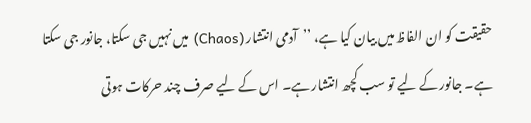حقیقت کو ان الفاظ میں بیان کیا ہے، ’’آدمی انتشار (Chaos) میں نہیں جی سکتا، جانور جی سکتا ہے۔ جانور کے لیے تو سب کچھ انتشار ہے۔ اس کے لیے صرف چند حرکات ہوتی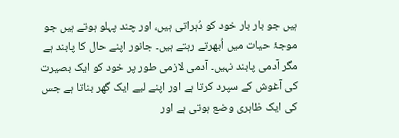ہیں جو بار بار خود کو دُہراتی ہیں، اور چند پہلو ہوتے ہیں جو موجۂ حیات میں اُبھرتے رہتے ہیں۔ جانور اپنے حال کا پابند ہے مگر آدمی پابند نہیں۔ آدمی لازمی طور پر خود کو ایک بصیرت کی آغوش کے سپرد کرتا ہے اور اپنے لیے ایک گھر بناتا ہے جس کی ایک ظاہری وضع ہوتی ہے اور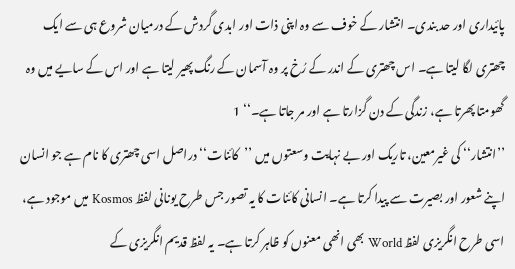پائیداری اور حد بندی۔ انتشار کے خوف سے وہ اپنی ذات اور ابدی گردش کے درمیان شروع ہی سے ایک چھتری لگا لیتا ہے۔ اس چھتری کے اندر کے رُخ پر وہ آسمان کے رنگ پھیر لیتا ہے اور اس کے سایے میں وہ گھومتا پھرتا ہے، زندگی کے دن گزارتا ہے اور مر جاتا ہے۔‘‘ 1
’’انتشار‘‘ کی غیرمعین، تاریک اور بے نہایت وسعتوں میں ’’کائنات‘‘ دراصل اسی چھتری کا نام ہے جو انسان اپنے شعور اور بصیرت سے پیدا کرتا ہے۔ انسانی کائنات کا یہ تصور جس طرح یونانی لفظ Kosmos میں موجود ہے، اسی طرح انگریزی لفظ World بھی انھی معنوں کو ظاہر کرتا ہے۔ یہ لفظ قدیم انگریزی کے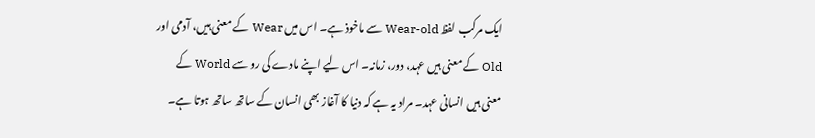ایک مرکب لفظ Wear-old سے ماخوذ ہے۔ اس میں Wear کے معنی ہیں، آدمی اور Old کے معنی ہیں عہد، دور، زمانہ۔ اس لیے اپنے مادے کی رو سے World کے معنی ہیں انسانی عہد۔ مراد یہ ہے کہ دنیا کا آغاز بھی انسان کے ساتھ ساتھ ہوتا ہے۔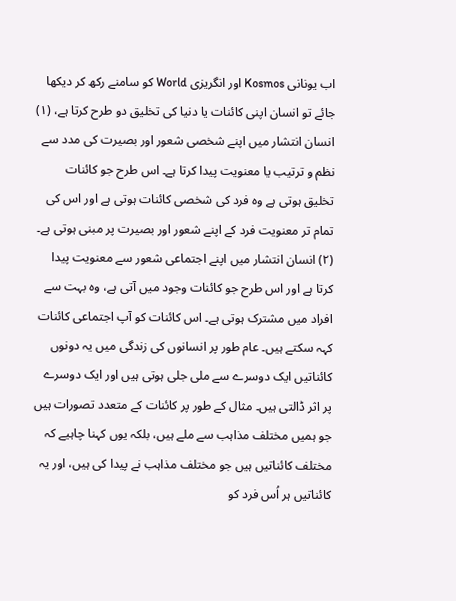اب یونانی Kosmos اور انگریزی World کو سامنے رکھ کر دیکھا جائے تو انسان اپنی کائنات یا دنیا کی تخلیق دو طرح کرتا ہے، (۱) انسان انتشار میں اپنے شخصی شعور اور بصیرت کی مدد سے نظم و ترتیب یا معنویت پیدا کرتا ہے۔ اس طرح جو کائنات تخلیق ہوتی ہے وہ فرد کی شخصی کائنات ہوتی ہے اور اس کی تمام تر معنویت فرد کے اپنے شعور اور بصیرت پر مبنی ہوتی ہے۔ (۲) انسان انتشار میں اپنے اجتماعی شعور سے معنویت پیدا کرتا ہے اور اس طرح جو کائنات وجود میں آتی ہے، وہ بہت سے افراد میں مشترک ہوتی ہے۔ اس کائنات کو آپ اجتماعی کائنات کہہ سکتے ہیں۔ عام طور پر انسانوں کی زندگی میں یہ دونوں کائناتیں ایک دوسرے سے ملی جلی ہوتی ہیں اور ایک دوسرے پر اثر ڈالتی ہیں۔ مثال کے طور پر کائنات کے متعدد تصورات ہیں جو ہمیں مختلف مذاہب سے ملے ہیں، بلکہ یوں کہنا چاہیے کہ مختلف کائناتیں ہیں جو مختلف مذاہب نے پیدا کی ہیں، اور یہ کائناتیں ہر اُس فرد کو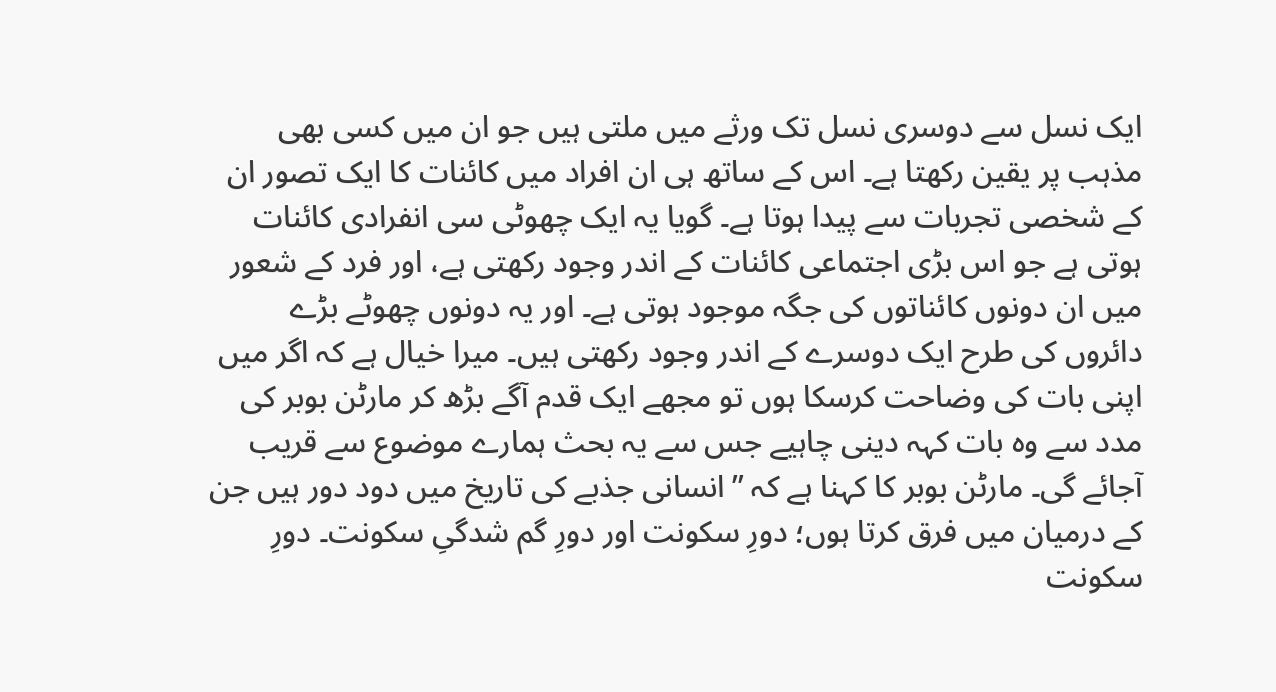ایک نسل سے دوسری نسل تک ورثے میں ملتی ہیں جو ان میں کسی بھی مذہب پر یقین رکھتا ہے۔ اس کے ساتھ ہی ان افراد میں کائنات کا ایک تصور ان کے شخصی تجربات سے پیدا ہوتا ہے۔ گویا یہ ایک چھوٹی سی انفرادی کائنات ہوتی ہے جو اس بڑی اجتماعی کائنات کے اندر وجود رکھتی ہے، اور فرد کے شعور میں ان دونوں کائناتوں کی جگہ موجود ہوتی ہے۔ اور یہ دونوں چھوٹے بڑے دائروں کی طرح ایک دوسرے کے اندر وجود رکھتی ہیں۔ میرا خیال ہے کہ اگر میں اپنی بات کی وضاحت کرسکا ہوں تو مجھے ایک قدم آگے بڑھ کر مارٹن بوبر کی مدد سے وہ بات کہہ دینی چاہیے جس سے یہ بحث ہمارے موضوع سے قریب آجائے گی۔ مارٹن بوبر کا کہنا ہے کہ ’’انسانی جذبے کی تاریخ میں دود دور ہیں جن کے درمیان میں فرق کرتا ہوں؛ دورِ سکونت اور دورِ گم شدگیِ سکونت۔ دورِ سکونت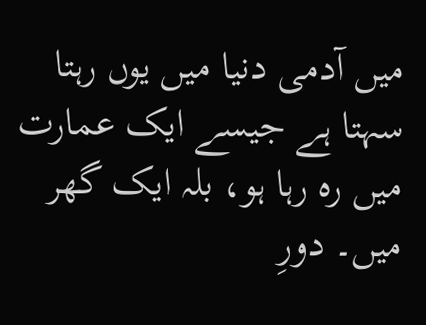میں آدمی دنیا میں یوں رہتا سہتا ہے جیسے ایک عمارت میں رہ رہا ہو، بلہ ایک گھر میں۔ دورِ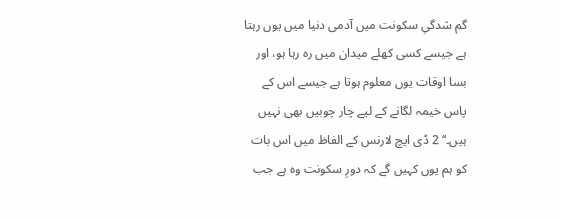گم شدگیِ سکونت میں آدمی دنیا میں یوں رہتا ہے جیسے کسی کھلے میدان میں رہ رہا ہو، اور بسا اوقات یوں معلوم ہوتا ہے جیسے اس کے پاس خیمہ لگانے کے لیے چار چوبیں بھی نہیں ہیں۔‘‘ 2 ڈی ایچ لارنس کے الفاظ میں اس بات کو ہم یوں کہیں گے کہ دورِ سکونت وہ ہے جب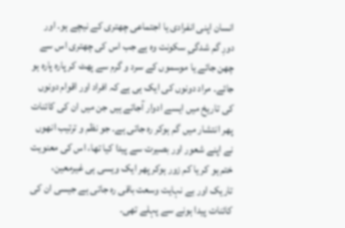انسان اپنی انفرادی یا اجتماعی چھتری کے نیچے ہو۔ اور دورِ گم شدگیِ سکونت وہ ہے جب اس کی چھتری اس سے چھن جائے یا موسموں کے سرد و گرم سے پھٹ کر پارہ پارہ ہو جائے۔ مراد دونوں کی ایک ہی ہے کہ افراد اور اقوام دونوں کی تاریخ میں ایسے ادوار آجاتے ہیں جن میں ان کی کائنات پھر انتشار میں گم ہوکر رہ جاتی ہے۔ جو نظم و ترتیب انھوں نے اپنے شعور اور بصیرت سے پیدا کیا تھا، اس کی معنویت ختم ہو کر یا کم زور ہوکر پھر ایک ویسی ہی غیرمعین، تاریک اور بے نہایت وسعت باقی رہ جاتی ہے جیسی ان کی کائنات پیدا ہونے سے پہلے تھی۔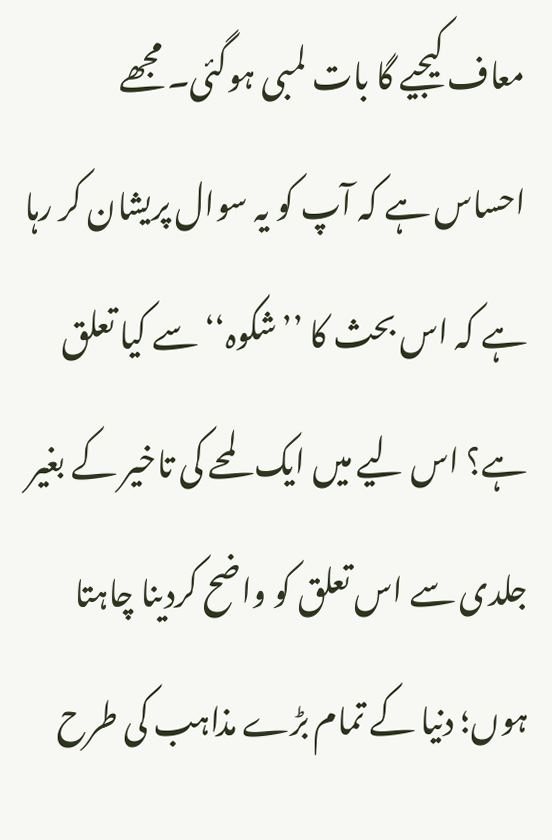معاف کیجیے گا بات لمبی ہوگئی۔ مجھے احساس ہے کہ آپ کو یہ سوال پریشان کر رہا ہے کہ اس بحث کا ’’شکوہ‘‘ سے کیا تعلق ہے؟ اس لیے میں ایک لمحے کی تاخیر کے بغیر جلدی سے اس تعلق کو واضح کردینا چاہتا ہوں؛ دنیا کے تمام بڑے مذاہب کی طرح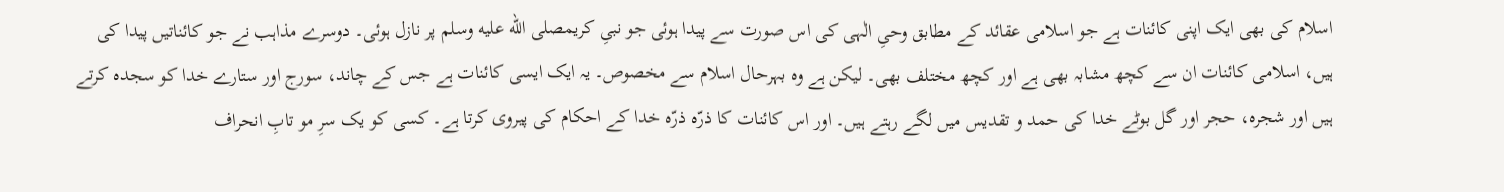اسلام کی بھی ایک اپنی کائنات ہے جو اسلامی عقائد کے مطابق وحیِ الٰہی کی اس صورت سے پیدا ہوئی جو نبیِ کریمصلى الله عليه وسلم پر نازل ہوئی۔ دوسرے مذاہب نے جو کائناتیں پیدا کی ہیں، اسلامی کائنات ان سے کچھ مشابہ بھی ہے اور کچھ مختلف بھی۔ لیکن ہے وہ بہرحال اسلام سے مخصوص۔ یہ ایک ایسی کائنات ہے جس کے چاند، سورج اور ستارے خدا کو سجدہ کرتے ہیں اور شجرہ، حجر اور گل بوٹے خدا کی حمد و تقدیس میں لگے رہتے ہیں۔ اور اس کائنات کا ذرّہ ذرّہ خدا کے احکام کی پیروی کرتا ہے۔ کسی کو یک سرِ مو تابِ انحراف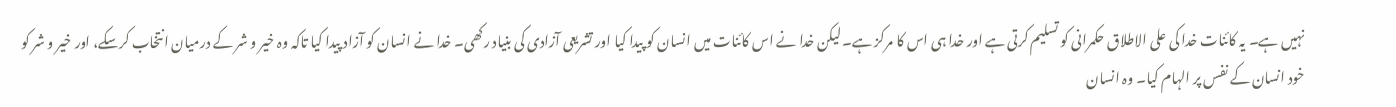نہیں ہے۔ یہ کائنات خدا کی علی الاطلاق حکمرانی کو تسلیم کرتی ہے اور خدا ہی اس کا مرکز ہے۔ لیکن خدا نے اس کائنات میں انسان کو پیدا کیا اور تشریعی آزادی کی بنیاد رکھی۔ خدا نے انسان کو آزاد پیدا کیا تاکہ وہ خیر و شر کے درمیان انتخاب کرسکے، اور خیر و شر کو خود انسان کے نفس پر الہام کیا۔ وہ انسان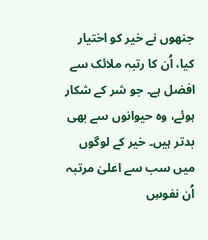جنھوں نے خیر کو اختیار کیا، اُن کا رتبہ ملائک سے افضل ہے۔ جو شر کے شکار ہوئے، وہ حیوانوں سے بھی بدتر ہیں۔ خیر کے لوگوں میں سب سے اعلیٰ مرتبہ اُن نفوسِ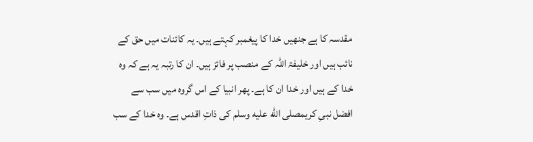مقدسہ کا ہے جنھیں خدا کا پیغمبر کہتے ہیں۔ یہ کائنات میں حق کے نائب ہیں اور خلیفۃ اللہ کے منصب پر فائز ہیں۔ ان کا رتبہ یہ ہے کہ وہ خدا کے ہیں اور خدا ان کا ہے۔ پھر انبیا کے اس گروہ میں سب سے افضل نبیِ کریمصلى الله عليه وسلم کی ذاتِ اقدس ہے۔ وہ خدا کے سب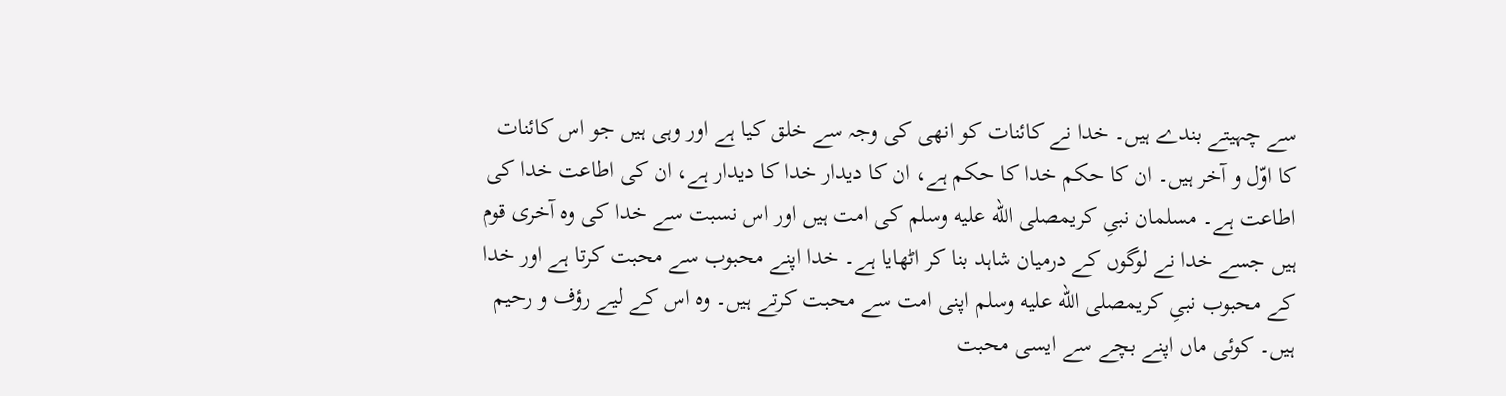سے چہیتے بندے ہیں۔ خدا نے کائنات کو انھی کی وجہ سے خلق کیا ہے اور وہی ہیں جو اس کائنات کا اوّل و آخر ہیں۔ ان کا حکم خدا کا حکم ہے، ان کا دیدار خدا کا دیدار ہے، ان کی اطاعت خدا کی اطاعت ہے۔ مسلمان نبیِ کریمصلى الله عليه وسلم کی امت ہیں اور اس نسبت سے خدا کی وہ آخری قوم ہیں جسے خدا نے لوگوں کے درمیان شاہد بنا کر اٹھایا ہے۔ خدا اپنے محبوب سے محبت کرتا ہے اور خدا کے محبوب نبیِ کریمصلى الله عليه وسلم اپنی امت سے محبت کرتے ہیں۔ وہ اس کے لیے رؤف و رحیم ہیں۔ کوئی ماں اپنے بچے سے ایسی محبت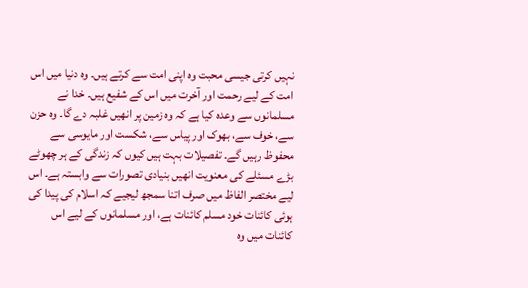نہیں کرتی جیسی محبت وہ اپنی امت سے کرتے ہیں۔ وہ دنیا میں اس امت کے لیے رحمت اور آخرت میں اس کے شفیع ہیں۔ خدا نے مسلمانوں سے وعدہ کیا ہے کہ وہ زمین پر انھیں غلبہ دے گا۔ وہ حزن سے، خوف سے، بھوک اور پیاس سے، شکست اور مایوسی سے محفوظ رہیں گے۔ تفصیلات بہت ہیں کیوں کہ زندگی کے ہر چھوٹے بڑے مسئلے کی معنویت انھیں بنیادی تصورات سے وابستہ ہے۔ اس لیے مختصر الفاظ میں صرف اتنا سمجھ لیجیے کہ اسلام کی پیدا کی ہوئی کائنات خود مسلم کائنات ہے، اور مسلمانوں کے لیے اس کائنات میں وہ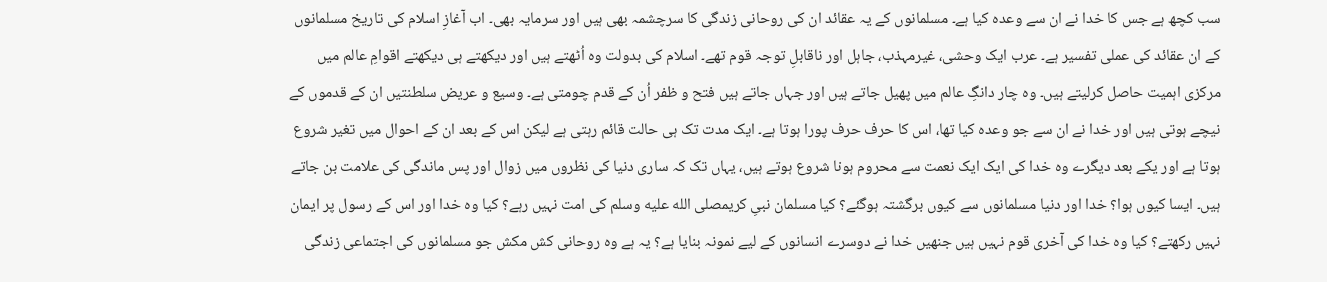سب کچھ ہے جس کا خدا نے ان سے وعدہ کیا ہے۔ مسلمانوں کے یہ عقائد ان کی روحانی زندگی کا سرچشمہ بھی ہیں اور سرمایہ بھی۔ اب آغازِ اسلام کی تاریخ مسلمانوں کے ان عقائد کی عملی تفسیر ہے۔ عرب ایک وحشی، غیرمہذب، جاہل اور ناقابلِ توجہ قوم تھے۔ اسلام کی بدولت وہ اُٹھتے ہیں اور دیکھتے ہی دیکھتے اقوامِ عالم میں مرکزی اہمیت حاصل کرلیتے ہیں۔ وہ چار دانگِ عالم میں پھیل جاتے ہیں اور جہاں جاتے ہیں فتح و ظفر اُن کے قدم چومتی ہے۔ وسیع و عریض سلطنتیں ان کے قدموں کے نیچے ہوتی ہیں اور خدا نے ان سے جو وعدہ کیا تھا، اس کا حرف حرف پورا ہوتا ہے۔ ایک مدت تک ہی حالت قائم رہتی ہے لیکن اس کے بعد ان کے احوال میں تغیر شروع ہوتا ہے اور یکے بعد دیگرے وہ خدا کی ایک ایک نعمت سے محروم ہونا شروع ہوتے ہیں، یہاں تک کہ ساری دنیا کی نظروں میں زوال اور پس ماندگی کی علامت بن جاتے ہیں۔ ایسا کیوں ہوا؟ خدا اور دنیا مسلمانوں سے کیوں برگشتہ ہوگئے؟ کیا مسلمان نبیِ کریمصلى الله عليه وسلم کی امت نہیں رہے؟ کیا وہ خدا اور اس کے رسول پر ایمان نہیں رکھتے؟ کیا وہ خدا کی آخری قوم نہیں ہیں جنھیں خدا نے دوسرے انسانوں کے لیے نمونہ بنایا ہے؟ یہ ہے وہ روحانی کش مکش جو مسلمانوں کی اجتماعی زندگی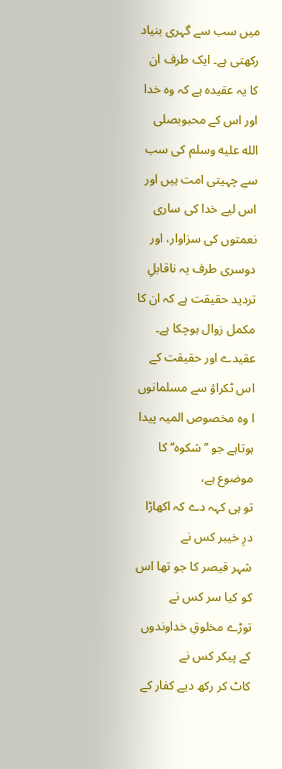میں سب سے گہری بنیاد رکھتی ہے۔ ایک طرف ان کا یہ عقیدہ ہے کہ وہ خدا اور اس کے محبوبصلى الله عليه وسلم کی سب سے چہیتی امت ہیں اور اس لیے خدا کی ساری نعمتوں کی سزاوار، اور دوسری طرف یہ ناقابلِ تردید حقیقت ہے کہ ان کا مکمل زوال ہوچکا ہے۔ عقیدے اور حقیقت کے اس ٹکراؤ سے مسلمانوں ا وہ مخصوص المیہ پیدا ہوتاہے جو ’’شکوہ‘‘ کا موضوع ہے،
تو ہی کہہ دے کہ اکھاڑا درِ خیبر کس نے
شہر قیصر کا جو تھا اس کو کیا سر کس نے
توڑے مخلوقِ خداوندوں کے پیکر کس نے
کاٹ کر رکھ دیے کفار کے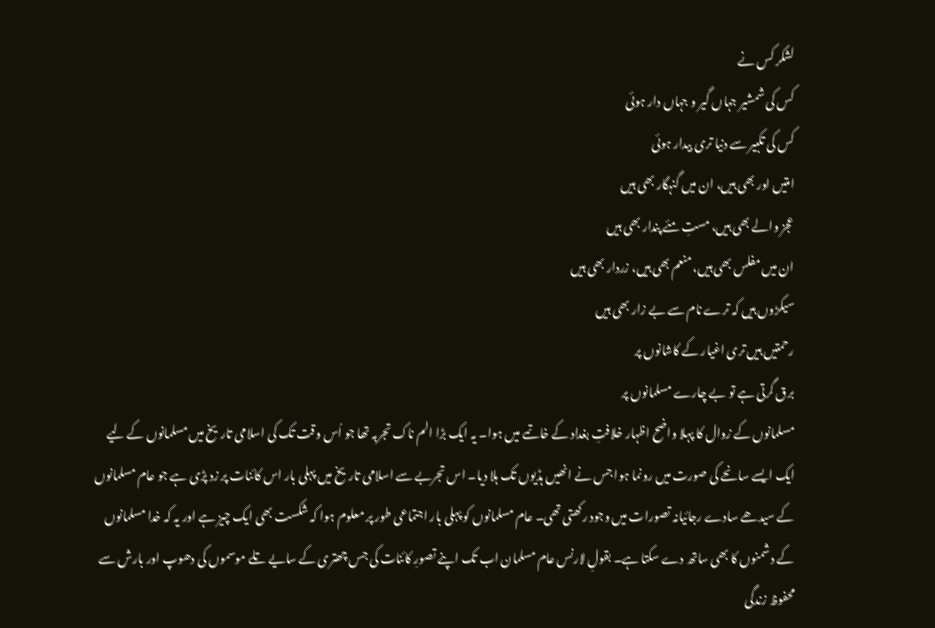لشکر کس نے
کس کی شمشیر جہاں گیر و جہاں دار ہوئی
کس کی تکبیر سے دنیا تری بیدار ہوئی
امتیں اور بھی ہیں، ان میں گنہگار بھی ہیں
عجز والے بھی ہیں، مستِ مئے پندار بھی ہیں
ان میں مفلس بھی ہیں، منعم بھی ہیں، زردار بھی ہیں
سیکڑوں ہیں کہ ترے نام سے بے زار بھی ہیں
رحمتیں ہیں تری اغیار کے کاشانوں پر
برق گرتی ہے تو بے چارے مسلمانوں پر
مسلمانوں کے زوال کا پہلا واضح اظہار خلافتِ بغداد کے خاتمے میں ہوا۔ یہ ایک بڑا الم ناک تجربہ تھا جو اُس وقت تک کی اسلامی تاریخ میں مسلمانوں کے لیے ایک ایسے سانحے کی صورت میں رونما ہوا جس نے انھیں ہڈیوں تک ہلا دیا۔ اس تجربے سے اسلامی تاریخ میں پہلی بار اس کائنات پر زد پڑی ہے جو عام مسلمانوں کے سیدھے سادے رجائیانہ تصورات میں وجود رکھتی تھی۔ عام مسلمانوں کو پہلی بار اجتماعی طور پر معلوم ہوا کہ شکست بھی ایک چیز ہے اور یہ کہ خدا مسلمانوں کے دشمنوں کا بھی ساتھ دے سکتا ہے۔ بقولِ لارنس عام مسلمان اب تک اپنے تصورِ کائنات کی جس چھتری کے سایے تلے موسموں کی دھوپ اور بارش سے محفوظ زندگی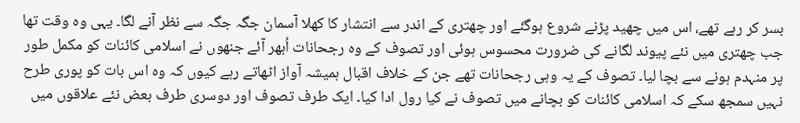بسر کر رہے تھے، اس میں چھید پڑنے شروع ہوگئے اور چھتری کے اندر سے انتشار کا کھلا آسمان جگہ جگہ سے نظر آنے لگا۔ یہی وہ وقت تھا جب چھتری میں نئے پیوند لگانے کی ضرورت محسوس ہوئی اور تصوف کے وہ رجحانات اُبھر آئے جنھوں نے اسلامی کائنات کو مکمل طور پر منہدم ہونے سے بچا لیا۔ تصوف کے یہ وہی رجحانات تھے جن کے خلاف اقبال ہمیشہ آواز اٹھاتے رہے کیوں کہ وہ اس بات کو پوری طرح نہیں سمجھ سکے کہ اسلامی کائنات کو بچانے میں تصوف نے کیا رول ادا کیا۔ ایک طرف تصوف اور دوسری طرف بعض نئے علاقوں میں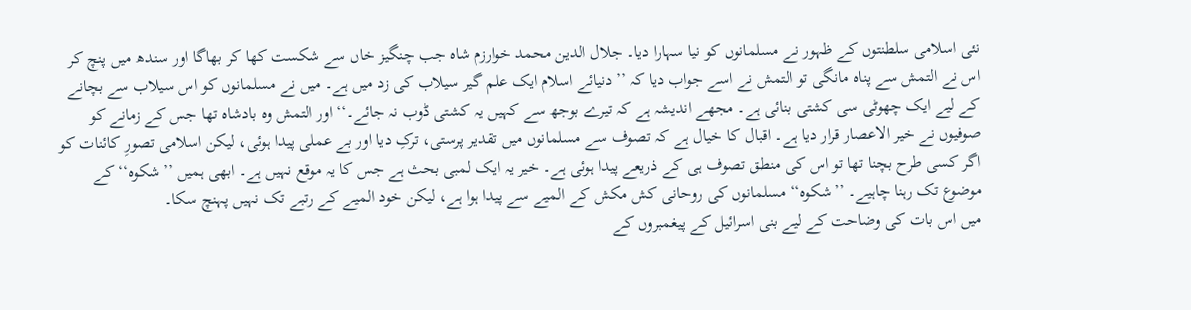نئی اسلامی سلطنتوں کے ظہور نے مسلمانوں کو نیا سہارا دیا۔ جلال الدین محمد خوارزم شاہ جب چنگیز خاں سے شکست کھا کر بھاگا اور سندھ میں پنچ کر اس نے التمش سے پناہ مانگی تو التمش نے اسے جواب دیا کہ ’’دنیائے اسلام ایک علم گیر سیلاب کی زد میں ہے۔ میں نے مسلمانوں کو اس سیلاب سے بچانے کے لیے ایک چھوٹی سی کشتی بنائی ہے۔ مجھے اندیشہ ہے کہ تیرے بوجھ سے کہیں یہ کشتی ڈوب نہ جائے۔‘‘ اور التمش وہ بادشاہ تھا جس کے زمانے کو صوفیوں نے خیر الاعصار قرار دیا ہے۔ اقبال کا خیال ہے کہ تصوف سے مسلمانوں میں تقدیر پرستی، ترکِ دیا اور بے عملی پیدا ہوئی، لیکن اسلامی تصورِ کائنات کو اگر کسی طرح بچنا تھا تو اس کی منطق تصوف ہی کے ذریعے پیدا ہوئی ہے۔ خیر یہ ایک لمبی بحث ہے جس کا یہ موقع نہیں ہے۔ ابھی ہمیں ’’شکوہ‘‘ کے موضوع تک رہنا چاہیے۔ ’’شکوہ‘‘ مسلمانوں کی روحانی کش مکش کے المیے سے پیدا ہوا ہے، لیکن خود المیے کے رتبے تک نہیں پہنچ سکا۔
میں اس بات کی وضاحت کے لیے بنی اسرائیل کے پیغمبروں کے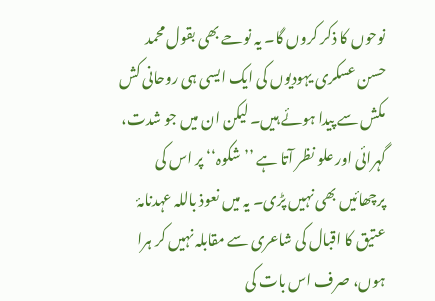نوحوں کا ذکر کروں گا۔ یہ نوحے بھی بقول محمد حسن عسکری یہودیوں کی ایک ایسی ہی روحانی کش مکش سے پیدا ہوئے ہیں۔ لیکن ان میں جو شدت، گہرائی اور علو نظر آتا ہے ’’شکوہ‘‘ پر اس کی پرچھائیں بھی نہیں پڑی۔ یہ میں نعوذ باللہ عہدنامۂ عتیق کا اقبال کی شاعری سے مقابلہ نہیں کر ہرا ہوں، صرف اس بات کی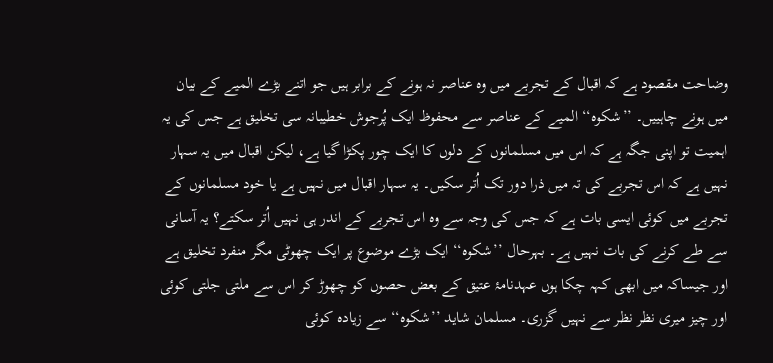وضاحت مقصود ہے کہ اقبال کے تجربے میں وہ عناصر نہ ہونے کے برابر ہیں جو اتنے بڑے المیے کے بیان میں ہونے چاہییں۔ ’’شکوہ‘‘ المیے کے عناصر سے محفوظ ایک پُرجوش خطیبانہ سی تخلیق ہے جس کی یہ اہمیت تو اپنی جگہ ہے کہ اس میں مسلمانوں کے دلوں کا ایک چور پکڑا گیا ہے، لیکن اقبال میں یہ سہار نہیں ہے کہ اس تجربے کی تہ میں ذرا دور تک اُتر سکیں۔ یہ سہار اقبال میں نہیں ہے یا خود مسلمانوں کے تجربے میں کوئی ایسی بات ہے کہ جس کی وجہ سے وہ اس تجربے کے اندر ہی نہیں اُتر سکتے؟ یہ آسانی سے طے کرنے کی بات نہیں ہے۔ بہرحال ’’شکوہ‘‘ ایک بڑے موضوع پر ایک چھوٹی مگر منفرد تخلیق ہے اور جیساکہ میں ابھی کہہ چکا ہوں عہدنامۂ عتیق کے بعض حصوں کو چھوڑ کر اس سے ملتی جلتی کوئی اور چیز میری نظر نظر سے نہیں گزری۔ مسلمان شاید ’’شکوہ‘‘ سے زیادہ کوئی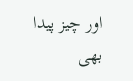اور چیز پیدا بھی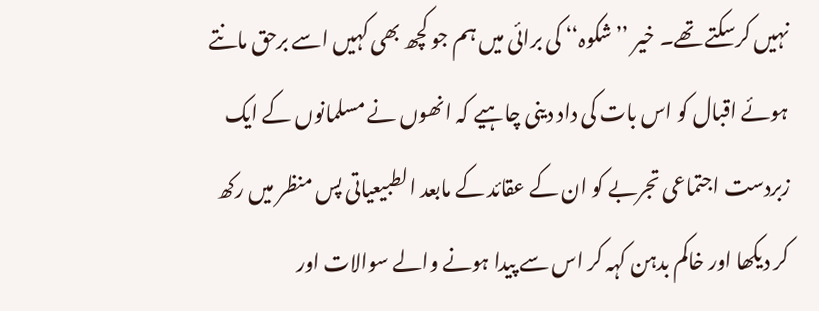نہیں کرسکتے تھے۔ خیر ’’شکوہ‘‘ کی برائی میں ہم جو کچھ بھی کہیں اسے برحق مانتے ہوئے اقبال کو اس بات کی داد دینی چاہیے کہ انھوں نے مسلمانوں کے ایک زبردست اجتماعی تجربے کو ان کے عقائد کے مابعد الطبیعیاتی پس منظر میں رکھ کر دیکھا اور خاکم بدہن کہہ کر اس سے پیدا ہونے والے سوالات اور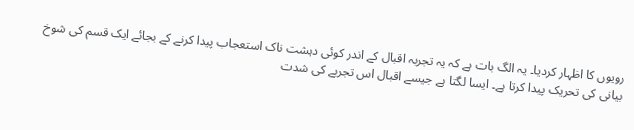رویوں کا اظہار کردیا۔ یہ الگ بات ہے کہ یہ تجربہ اقبال کے اندر کوئی دہشت ناک استعجاب پیدا کرنے کے بجائے ایک قسم کی شوخ بیانی کی تحریک پیدا کرتا ہے۔ ایسا لگتا ہے جیسے اقبال اس تجربے کی شدت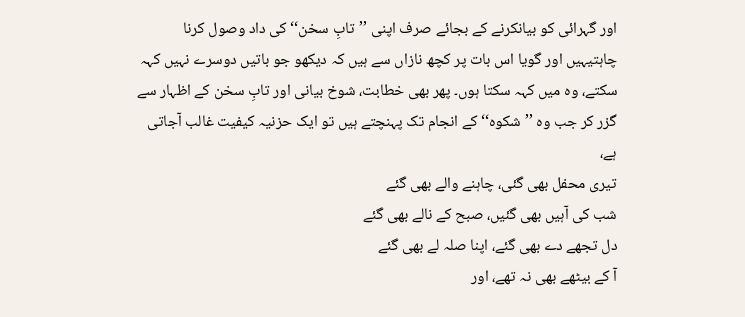اور گہرائی کو بیانکرنے کے بجائے صرف اپنی ’’تابِ سخن‘‘ کی داد وصول کرنا چاہتیہیں اور گویا اس بات پر کچھ نازاں سے ہیں کہ دیکھو جو باتیں دوسرے نہیں کہہ سکتے، وہ میں کہہ سکتا ہوں۔ پھر بھی خطابت، شوخ بیانی اور تابِ سخن کے اظہار سے گزر کر جب وہ ’’شکوہ‘‘ کے انجام تک پہنچتے ہیں تو ایک حزنیہ کیفیت غالب آجاتی ہے،
تیری محفل بھی گئی، چاہنے والے بھی گئے
شب کی آہیں بھی گئیں، صبح کے نالے بھی گئے
دل تجھے دے بھی گئے، اپنا صلہ لے بھی گئے
آ کے بیٹھے بھی نہ تھے، اور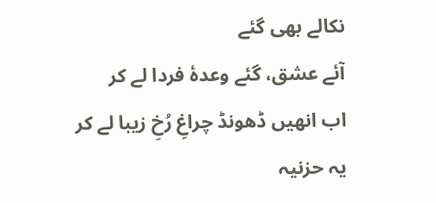نکالے بھی گئے
آئے عشق، گئے وعدۂ فردا لے کر
اب انھیں ڈھونڈ چراغِ رُخِ زیبا لے کر
یہ حزنیہ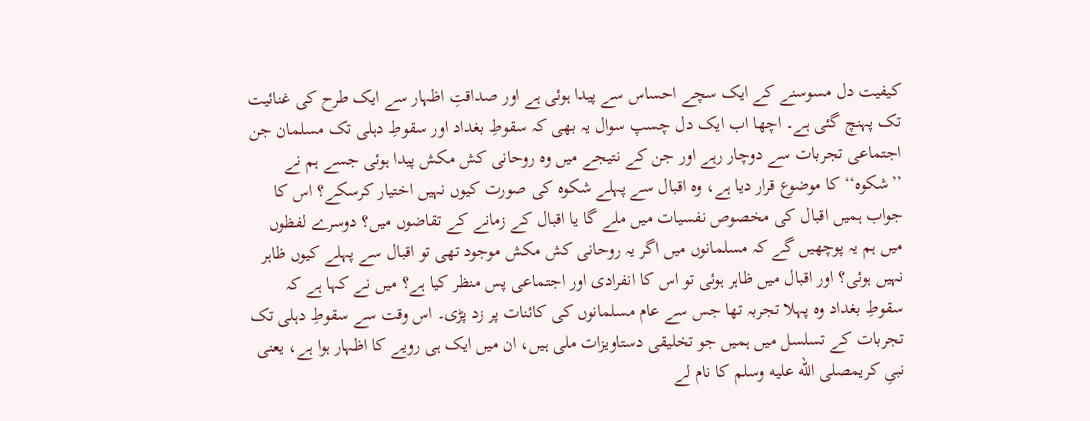کیفیت دل مسوسنے کے ایک سچے احساس سے پیدا ہوئی ہے اور صداقتِ اظہار سے ایک طرح کی غنائیت تک پہنچ گئی ہے۔ اچھا اب ایک دل چسپ سوال یہ بھی کہ سقوطِ بغداد اور سقوطِ دہلی تک مسلمان جن اجتماعی تجربات سے دوچار رہے اور جن کے نتیجے میں وہ روحانی کش مکش پیدا ہوئی جسے ہم نے ’’شکوہ‘‘ کا موضوع قرار دیا ہے، وہ اقبال سے پہلے شکوہ کی صورت کیوں نہیں اختیار کرسکے؟ اس کا جواب ہمیں اقبال کی مخصوص نفسیات میں ملے گا یا اقبال کے زمانے کے تقاضوں میں؟ دوسرے لفظوں میں ہم یہ پوچھیں گے کہ مسلمانوں میں اگر یہ روحانی کش مکش موجود تھی تو اقبال سے پہلے کیوں ظاہر نہیں ہوئی؟ اور اقبال میں ظاہر ہوئی تو اس کا انفرادی اور اجتماعی پس منظر کیا ہے؟ میں نے کہا ہے کہ سقوطِ بغداد وہ پہلا تجربہ تھا جس سے عام مسلمانوں کی کائنات پر زد پڑی۔ اس وقت سے سقوطِ دہلی تک تجربات کے تسلسل میں ہمیں جو تخلیقی دستاویزات ملی ہیں، ان میں ایک ہی رویے کا اظہار ہوا ہے، یعنی نبیِ کریمصلى الله عليه وسلم کا نام لے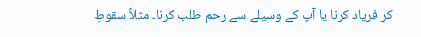کر فریاد کرنا یا آپ کے وسیلے سے رحم طلب کرنا۔ مثلاً سقوطِ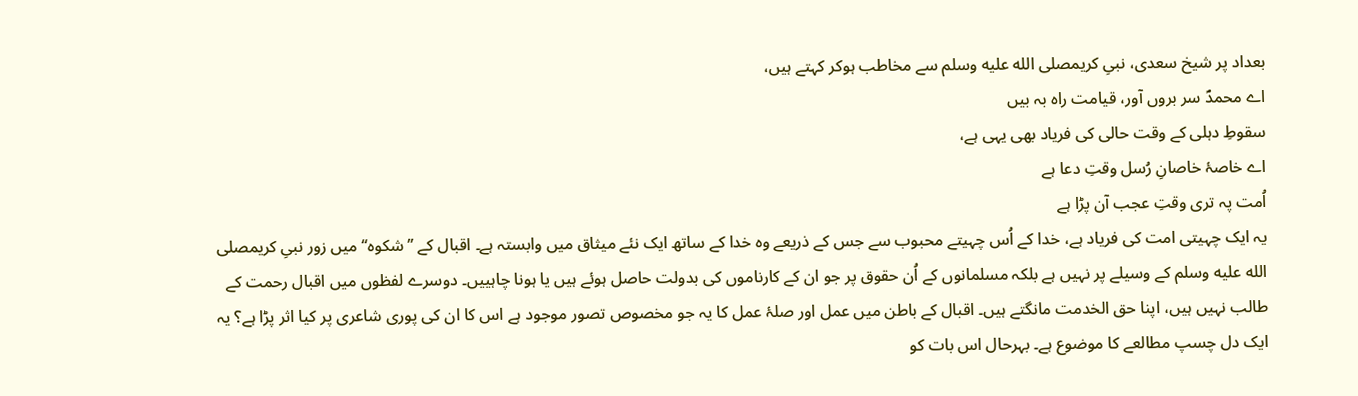بعداد پر شیخ سعدی، نبیِ کریمصلى الله عليه وسلم سے مخاطب ہوکر کہتے ہیں،
اے محمدؐ سر بروں آور، قیامت راہ بہ بیں
سقوطِ دہلی کے وقت حالی کی فریاد بھی یہی ہے،
اے خاصۂ خاصانِ رُسل وقتِ دعا ہے
اُمت پہ تری وقتِ عجب آن پڑا ہے
یہ ایک چہیتی امت کی فریاد ہے، خدا کے اُس چہیتے محبوب سے جس کے ذریعے وہ خدا کے ساتھ ایک نئے میثاق میں وابستہ ہے۔ اقبال کے ’’شکوہ‘‘ میں زور نبیِ کریمصلى الله عليه وسلم کے وسیلے پر نہیں ہے بلکہ مسلمانوں کے اُن حقوق پر جو ان کے کارناموں کی بدولت حاصل ہوئے ہیں یا ہونا چاہییں۔ دوسرے لفظوں میں اقبال رحمت کے طالب نہیں ہیں، اپنا حق الخدمت مانگتے ہیں۔ اقبال کے باطن میں عمل اور صلۂ عمل کا یہ جو مخصوص تصور موجود ہے اس کا ان کی پوری شاعری پر کیا اثر پڑا ہے؟ یہ ایک دل چسپ مطالعے کا موضوع ہے۔ بہرحال اس بات کو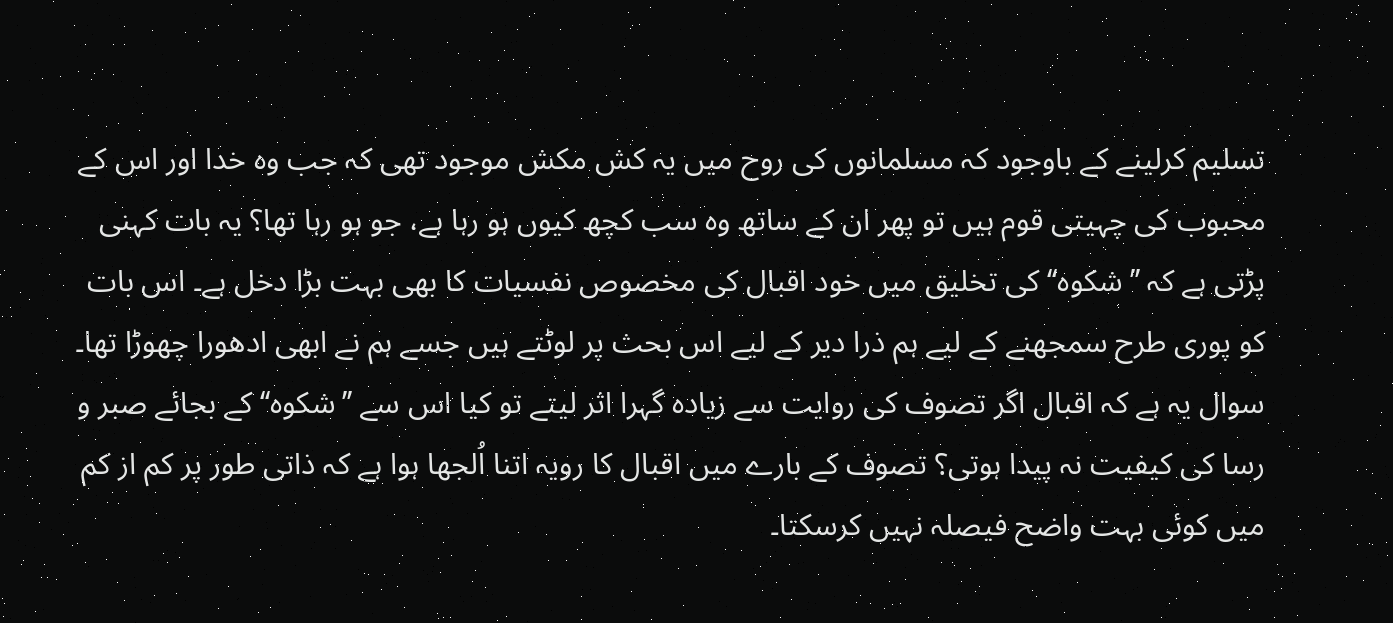تسلیم کرلینے کے باوجود کہ مسلمانوں کی روح میں یہ کش مکش موجود تھی کہ جب وہ خدا اور اس کے محبوب کی چہیتی قوم ہیں تو پھر ان کے ساتھ وہ سب کچھ کیوں ہو رہا ہے، جو ہو رہا تھا؟ یہ بات کہنی پڑتی ہے کہ ’’شکوہ‘‘ کی تخلیق میں خود اقبال کی مخصوص نفسیات کا بھی بہت بڑا دخل ہے۔ اس بات کو پوری طرح سمجھنے کے لیے ہم ذرا دیر کے لیے اس بحث پر لوٹتے ہیں جسے ہم نے ابھی ادھورا چھوڑا تھا۔ سوال یہ ہے کہ اقبال اگر تصوف کی روایت سے زیادہ گہرا اثر لیتے تو کیا اس سے ’’شکوہ‘‘ کے بجائے صبر و رسا کی کیفیت نہ پیدا ہوتی؟ تصوف کے بارے میں اقبال کا رویہ اتنا اُلجھا ہوا ہے کہ ذاتی طور پر کم از کم میں کوئی بہت واضح فیصلہ نہیں کرسکتا۔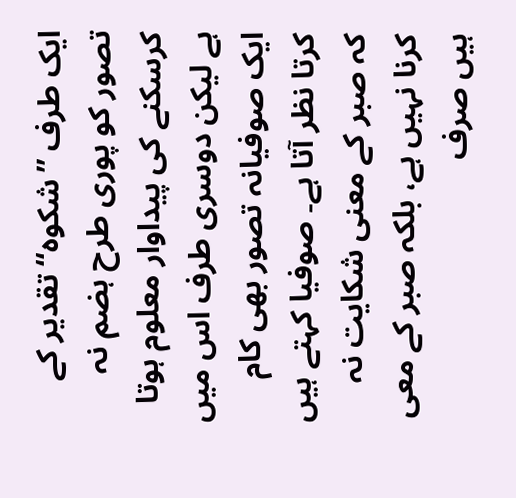ایک طرف ’’شکوہ‘‘ تقدیر کے تصور کو پوری طرح ہضم نہ کرسکنے کی پیداوار معلوم ہوتا ہے لیکن دوسری طرف اس میں ایک صوفیانہ تصور بھی کام کرتا نظر آتا ہے۔ صوفیا کہتے ہیں کہ صبر کے معنی شکایت نہ کرنا نہیں ہے، بلکہ صبر کے معی ہیں صرف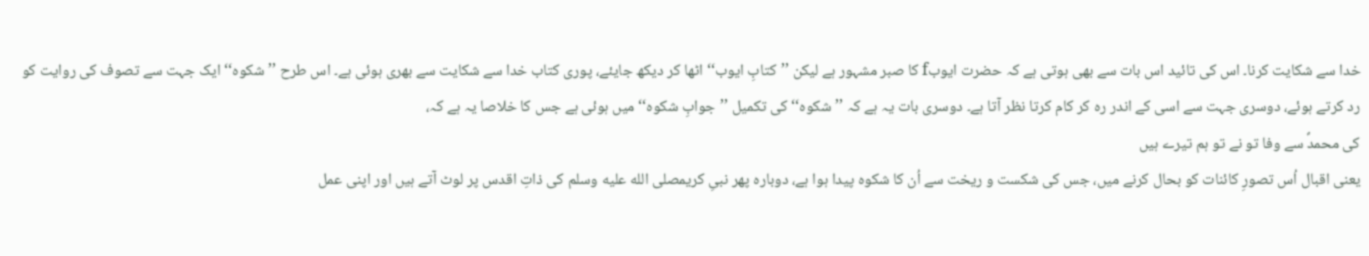خدا سے شکایت کرنا۔ اس کی تائید اس بات سے بھی ہوتی ہے کہ حضرت ایوبf کا صبر مشہور ہے لیکن ’’کتابِ ایوب‘‘ اٹھا کر دیکھ جایئے، پوری کتاب خدا سے شکایت سے بھری ہوئی ہے۔ اس طرح ’’شکوہ‘‘ ایک جہت سے تصوف کی روایت کو رد کرتے ہوئے، دوسری جہت سے اسی کے اندر رہ کر کام کرتا نظر آتا ہے۔ دوسری بات یہ ہے کہ ’’شکوہ‘‘ کی تکمیل ’’جوابِ شکوہ‘‘ میں ہوئی ہے جس کا خلاصا یہ ہے کہ،
کی محمدؐ سے وفا تو نے تو ہم تیرے ہیں
یعنی اقبال اُس تصورِ کائنات کو بحال کرنے میں، جس کی شکست و ریخت سے اُن کا شکوہ پیدا ہوا ہے، دوبارہ پھر نبیِ کریمصلى الله عليه وسلم کی ذاتِ اقدس پر لوٹ آتے ہیں اور اپنی عمل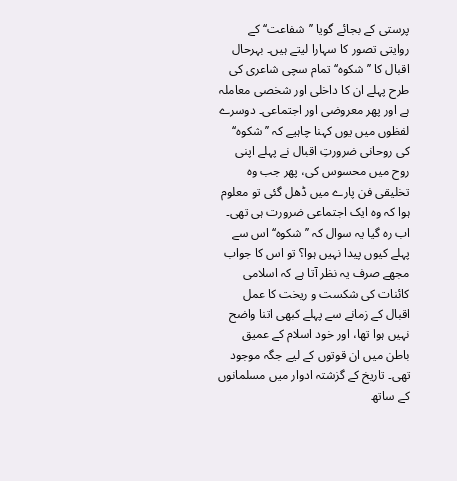پرستی کے بجائے گویا ’’شفاعت‘‘ کے روایتی تصور کا سہارا لیتے ہیں۔ بہرحال اقبال کا ’’شکوہ‘‘ تمام سچی شاعری کی طرح پہلے ان کا داخلی اور شخصی معاملہ ہے اور پھر معروضی اور اجتماعی۔ دوسرے لفظوں میں یوں کہنا چاہیے کہ ’’شکوہ‘‘ کی روحانی ضرورتِ اقبال نے پہلے اپنی روح میں محسوس کی، پھر جب وہ تخلیقی فن پارے میں ڈھل گئی تو معلوم ہوا کہ وہ ایک اجتماعی ضرورت ہی تھی۔ اب رہ گیا یہ سوال کہ ’’شکوہ‘‘ اس سے پہلے کیوں پیدا نہیں ہوا؟ تو اس کا جواب مجھے صرف یہ نظر آتا ہے کہ اسلامی کائنات کی شکست و ریخت کا عمل اقبال کے زمانے سے پہلے کبھی اتنا واضح نہیں ہوا تھا، اور خود اسلام کے عمیق باطن میں ان قوتوں کے لیے جگہ موجود تھی۔ تاریخ کے گزشتہ ادوار میں مسلمانوں کے ساتھ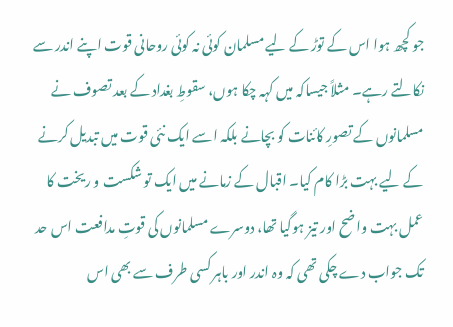جو کچھ ہوا اس کے توڑ کے لیے مسلمان کوئی نہ کوئی روحانی قوت اپنے اندر سے نکالتے رہے۔ مثلاً جیساکہ میں کہہ چکا ہوں، سقوطِ بغداد کے بعد تصوف نے مسلمانوں کے تصورِ کائنات کو بچانے بلکہ اسے ایک نئی قوت میں تبدیل کرنے کے لیے بہت بڑا کام کیا۔ اقبال کے زمانے میں ایک تو شکست و ریخت کا عمل بہت واضح اور تیز ہوگیا تھا، دوسرے مسلمانوں کی قوتِ مدافعت اس حد تک جواب دے چکی تھی کہ وہ اندر اور باہر کسی طرف سے بھی اس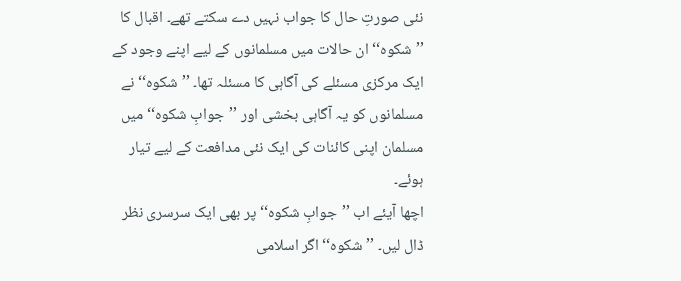نئی صورتِ حال کا جواب نہیں دے سکتے تھے۔ اقبال کا ’’شکوہ‘‘ ان حالات میں مسلمانوں کے لیے اپنے وجود کے ایک مرکزی مسئلے کی آگاہی کا مسئلہ تھا۔ ’’شکوہ‘‘ نے مسلمانوں کو یہ آگاہی بخشی اور ’’جوابِ شکوہ‘‘ میں مسلمان اپنی کائنات کی ایک نئی مدافعت کے لیے تیار ہوئے۔
اچھا آیئے اب ’’جوابِ شکوہ‘‘ پر بھی ایک سرسری نظر ڈال لیں۔ ’’شکوہ‘‘ اگر اسلامی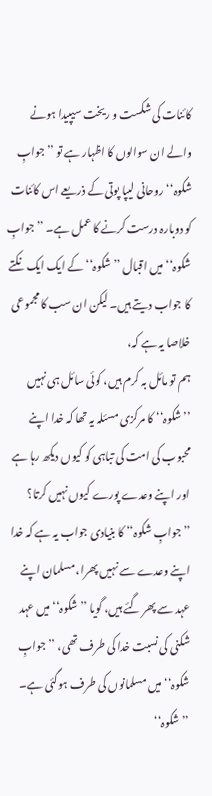کائنات کی شکست و ریخت سیپیدا ہونے والے ان سوالوں کا اظہار ہے تو ’’جوابِ شکوہ‘‘ روحانی لیپا پوتی کے ذریعے اس کائنات کو دوبارہ درست کرنے کا عمل ہے۔ ’’جوابِ شکوہ‘‘ میں اقبال ’’شکوہ‘‘ کے ایک ایک نکتے کا جواب دیتے ہیں۔ لیکن ان سب کا مجموعی خلاصا یہ ہے کہ،
ہم تو مائل بہ کرم ہیں، کوئی سائل ہی نہیں
’’شکوہ‘‘ کا مرکزی مسئلہ یہ تھا کہ خدا اپنے محبوب کی امت کی تباہی کو کیوں دیکھ رہا ہے اور اپنے وعدے پورے کیوں نہیں کرتا؟ ’’جوابِ شکوہ‘‘ کا بنیادی جواب یہ ہے کہ خدا اپنے وعدے سے نہیں پھرا، مسلمان اپنے عہد سے پھر گئے ہیں، گویا ’’شکوہ‘‘ میں عہد شکنی کی نسبت خدا کی طرف تھی، ’’جوابِ شکوہ‘‘ میں مسلمانوں کی طرف ہوگئی ہے۔ ’’شکوہ‘‘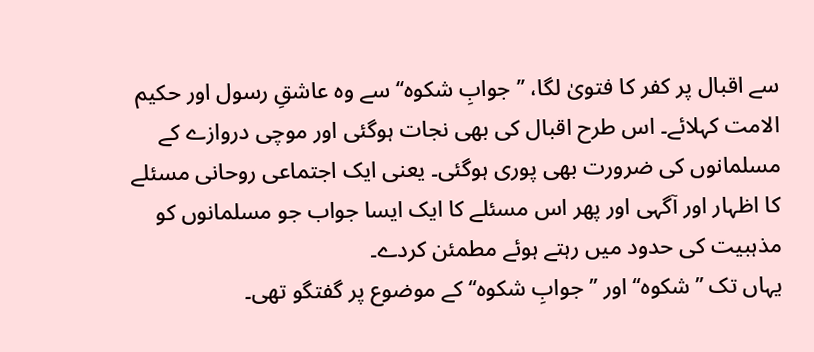سے اقبال پر کفر کا فتویٰ لگا، ’’جوابِ شکوہ‘‘ سے وہ عاشقِ رسول اور حکیم الامت کہلائے۔ اس طرح اقبال کی بھی نجات ہوگئی اور موچی دروازے کے مسلمانوں کی ضرورت بھی پوری ہوگئی۔ یعنی ایک اجتماعی روحانی مسئلے کا اظہار اور آگہی اور پھر اس مسئلے کا ایک ایسا جواب جو مسلمانوں کو مذہبیت کی حدود میں رہتے ہوئے مطمئن کردے۔
یہاں تک ’’شکوہ‘‘ اور ’’جوابِ شکوہ‘‘ کے موضوع پر گفتگو تھی۔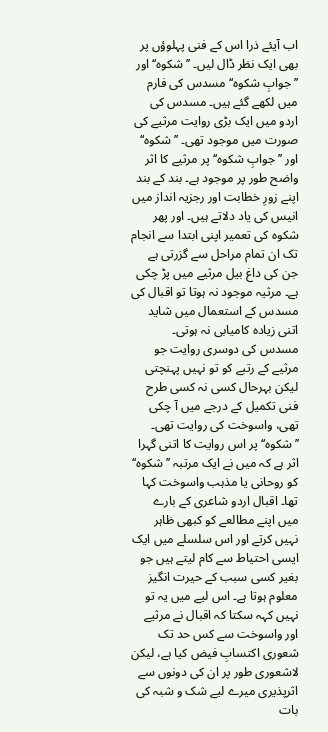اب آیئے ذرا اس کے فنی پہلوؤں پر بھی ایک نظر ڈال لیں۔ ’’شکوہ‘‘ اور ’’جوابِ شکوہ‘‘ مسدس کی فارم میں لکھے گئے ہیں۔ مسدس کی اردو میں ایک بڑی روایت مرثیے کی صورت میں موجود تھی۔ ’’شکوہ‘‘ اور ’’جوابِ شکوہ‘‘ پر مرثیے کا اثر واضح طور پر موجود ہے۔ بند کے بند اپنے زورِ خطابت اور رجزیہ انداز میں انیس کی یاد دلاتے ہیں۔ اور پھر شکوہ کی تعمیر اپنی ابتدا سے انجام تک ان تمام مراحل سے گزرتی ہے جن کی داغ بیل مرثیے میں پڑ چکی ہے۔ مرثیہ موجود نہ ہوتا تو اقبال کی مسدس کے استعمال میں شاید اتنی زیادہ کامیابی نہ ہوتی۔ مسدس کی دوسری روایت جو مرثیے کے رتبے کو تو نہیں پہنچتی لیکن بہرحال کسی نہ کسی طرح فنی تکمیل کے درجے میں آ چکی تھی، واسوخت کی روایت تھی۔ ’’شکوہ‘‘ پر اس روایت کا اتنی گہرا اثر ہے کہ میں نے ایک مرتبہ ’’شکوہ‘‘ کو روحانی یا مذہب واسوخت کہا تھا۔ اقبال اردو شاعری کے بارے میں اپنے مطالعے کو کبھی ظاہر نہیں کرتے اور اس سلسلے میں ایک ایسی احتیاط سے کام لیتے ہیں جو بغیر کسی سبب کے حیرت انگیز معلوم ہوتا ہے۔ اس لیے میں یہ تو نہیں کہہ سکتا کہ اقبال نے مرثیے اور واسوخت سے کس حد تک شعوری اکتسابِ فیض کیا ہے، لیکن لاشعوری طور پر ان کی دونوں سے اثرپذیری میرے لیے شک و شبہ کی بات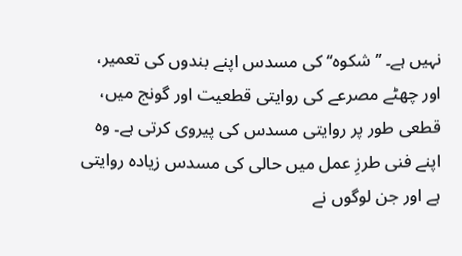نہیں ہے۔ ’’شکوہ‘‘ کی مسدس اپنے بندوں کی تعمیر، اور چھٹے مصرعے کی روایتی قطعیت اور گونج میں، قطعی طور پر روایتی مسدس کی پیروی کرتی ہے۔ وہ اپنے فنی طرزِ عمل میں حالی کی مسدس زیادہ روایتی ہے اور جن لوگوں نے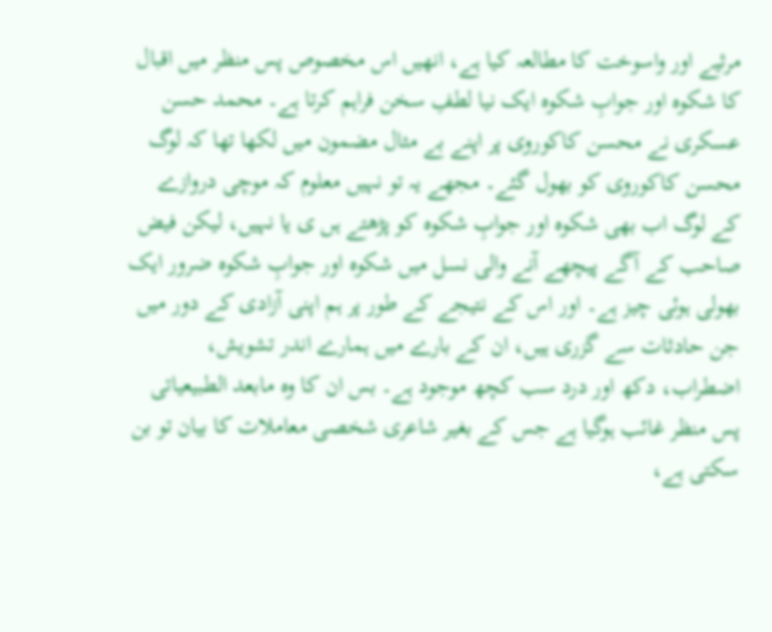مرثیے اور واسوخت کا مطالعہ کیا ہے، انھیں اس مخصوص پس منظر میں اقبال کا شکوہ اور جوابِ شکوہ ایک نیا لطفِ سخن فراہم کرتا ہے۔ محمد حسن عسکری نے محسن کاکوروی پر اپنے بے مثال مضمون میں لکھا تھا کہ لوگ محسن کاکوروی کو بھول گئے۔ مجھے یہ تو نہیں معلوم کہ موچی دروازے کے لوگ اب بھی شکوہ اور جوابِ شکوہ کو پڑھتے ہں ی یا نہیں، لیکن فیض صاحب کے آگے پیچھے آنے والی نسل میں شکوہ اور جوابِ شکوہ ضرور ایک بھولی ہوئی چیز ہے۔ اور اس کے نتیجے کے طور پر ہم اپنی آزادی کے دور میں جن حادثات سے گزری ہیں، ان کے بارے میں ہمارے اندر تشویش، اضطراب، دکھ اور درد سب کچھ موجود ہے۔ بس ان کا وہ مابعد الطبیعیاتی پس منظر غائب ہوگیا ہے جس کے بغیر شاعری شخصی معاملات کا بیان تو بن سکتی ہے،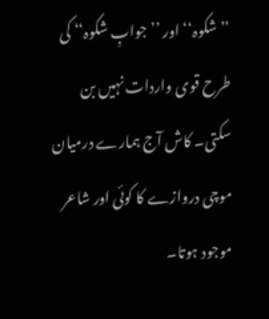’’شکوہ‘‘ اور ’’جوابِ شکوہ‘‘ کی طرح قوی واردات نہیں بن سکتی۔ کاش آج ہمارے درمیان موچی دروازے کا کوئی اور شاعر موجود ہوتا۔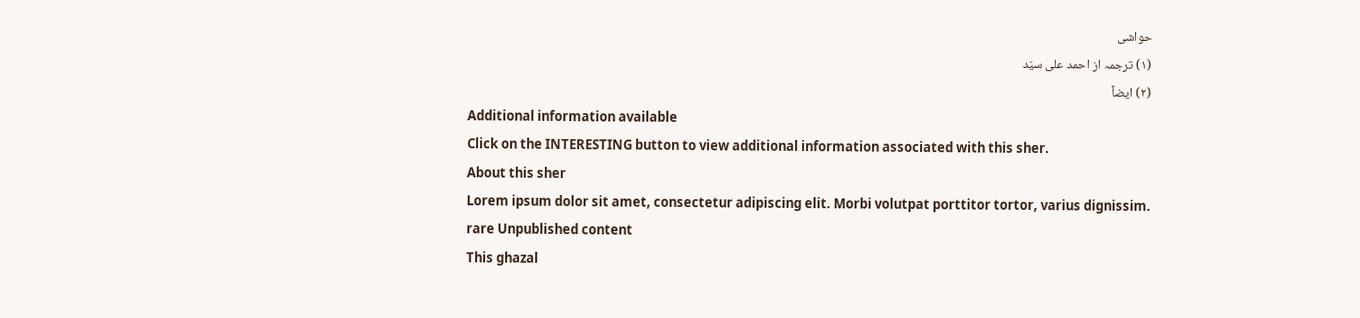حواشی
(۱) ترجمہ از احمد علی سیّد
(۲) ایضاً
Additional information available
Click on the INTERESTING button to view additional information associated with this sher.
About this sher
Lorem ipsum dolor sit amet, consectetur adipiscing elit. Morbi volutpat porttitor tortor, varius dignissim.
rare Unpublished content
This ghazal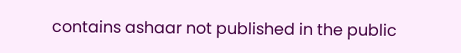contains ashaar not published in the public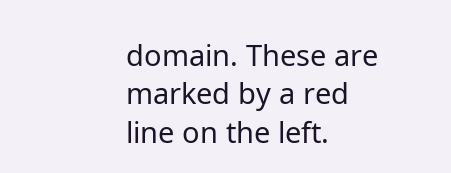domain. These are marked by a red line on the left.